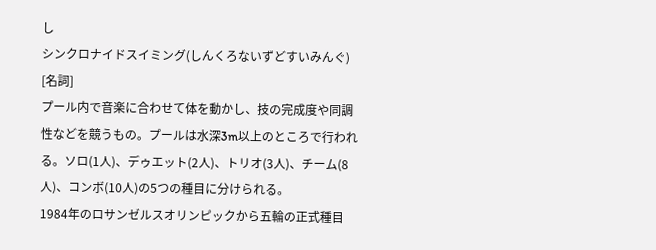し
シンクロナイドスイミング(しんくろないずどすいみんぐ)
[名詞]
プール内で音楽に合わせて体を動かし、技の完成度や同調性などを競うもの。プールは水深3m以上のところで行われる。ソロ(1人)、デゥエット(2人)、トリオ(3人)、チーム(8人)、コンボ(10人)の5つの種目に分けられる。
1984年のロサンゼルスオリンピックから五輪の正式種目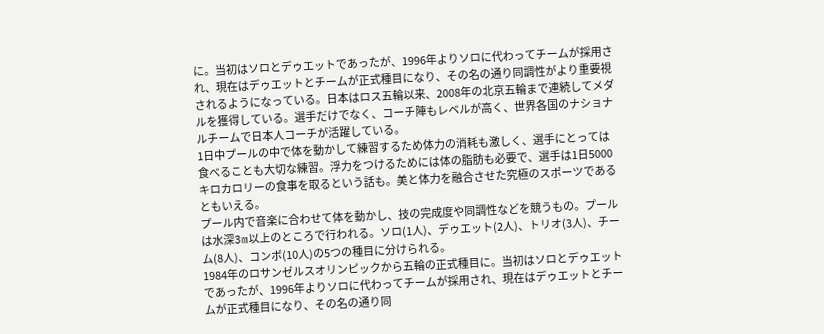に。当初はソロとデゥエットであったが、1996年よりソロに代わってチームが採用され、現在はデゥエットとチームが正式種目になり、その名の通り同調性がより重要視されるようになっている。日本はロス五輪以来、2008年の北京五輪まで連続してメダルを獲得している。選手だけでなく、コーチ陣もレベルが高く、世界各国のナショナルチームで日本人コーチが活躍している。
1日中プールの中で体を動かして練習するため体力の消耗も激しく、選手にとっては食べることも大切な練習。浮力をつけるためには体の脂肪も必要で、選手は1日5000キロカロリーの食事を取るという話も。美と体力を融合させた究極のスポーツであるともいえる。
プール内で音楽に合わせて体を動かし、技の完成度や同調性などを競うもの。プールは水深3m以上のところで行われる。ソロ(1人)、デゥエット(2人)、トリオ(3人)、チーム(8人)、コンボ(10人)の5つの種目に分けられる。
1984年のロサンゼルスオリンピックから五輪の正式種目に。当初はソロとデゥエットであったが、1996年よりソロに代わってチームが採用され、現在はデゥエットとチームが正式種目になり、その名の通り同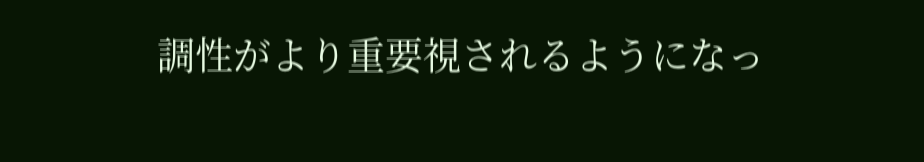調性がより重要視されるようになっ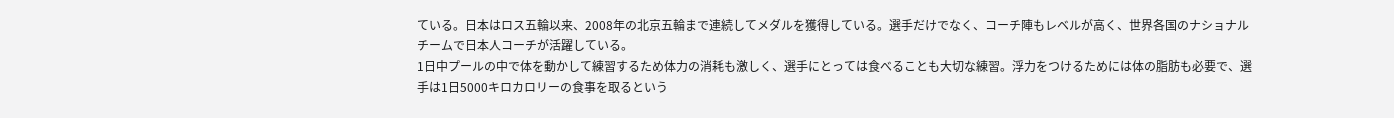ている。日本はロス五輪以来、2008年の北京五輪まで連続してメダルを獲得している。選手だけでなく、コーチ陣もレベルが高く、世界各国のナショナルチームで日本人コーチが活躍している。
1日中プールの中で体を動かして練習するため体力の消耗も激しく、選手にとっては食べることも大切な練習。浮力をつけるためには体の脂肪も必要で、選手は1日5000キロカロリーの食事を取るという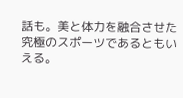話も。美と体力を融合させた究極のスポーツであるともいえる。